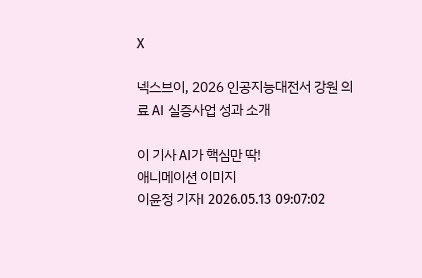X

넥스브이, 2026 인공지능대전서 강원 의료 AI 실증사업 성과 소개

이 기사 AI가 핵심만 딱!
애니메이션 이미지
이윤정 기자I 2026.05.13 09:07:02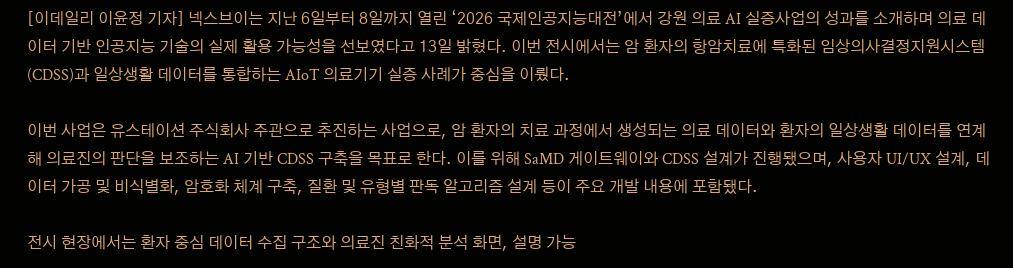[이데일리 이윤정 기자] 넥스브이는 지난 6일부터 8일까지 열린 ‘2026 국제인공지능대전’에서 강원 의료 AI 실증사업의 성과를 소개하며 의료 데이터 기반 인공지능 기술의 실제 활용 가능성을 선보였다고 13일 밝혔다. 이번 전시에서는 암 환자의 항암치료에 특화된 임상의사결정지원시스템(CDSS)과 일상생활 데이터를 통합하는 AIoT 의료기기 실증 사례가 중심을 이뤘다.

이번 사업은 유스테이션 주식회사 주관으로 추진하는 사업으로, 암 환자의 치료 과정에서 생성되는 의료 데이터와 환자의 일상생활 데이터를 연계해 의료진의 판단을 보조하는 AI 기반 CDSS 구축을 목표로 한다. 이를 위해 SaMD 게이트웨이와 CDSS 설계가 진행됐으며, 사용자 UI/UX 설계, 데이터 가공 및 비식별화, 암호화 체계 구축, 질환 및 유형별 판독 알고리즘 설계 등이 주요 개발 내용에 포함됐다.

전시 현장에서는 환자 중심 데이터 수집 구조와 의료진 친화적 분석 화면, 설명 가능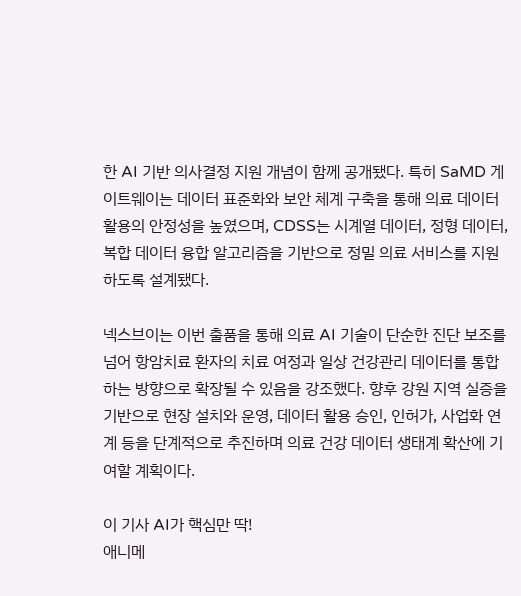한 AI 기반 의사결정 지원 개념이 함께 공개됐다. 특히 SaMD 게이트웨이는 데이터 표준화와 보안 체계 구축을 통해 의료 데이터 활용의 안정성을 높였으며, CDSS는 시계열 데이터, 정형 데이터, 복합 데이터 융합 알고리즘을 기반으로 정밀 의료 서비스를 지원하도록 설계됐다.

넥스브이는 이번 출품을 통해 의료 AI 기술이 단순한 진단 보조를 넘어 항암치료 환자의 치료 여정과 일상 건강관리 데이터를 통합하는 방향으로 확장될 수 있음을 강조했다. 향후 강원 지역 실증을 기반으로 현장 설치와 운영, 데이터 활용 승인, 인허가, 사업화 연계 등을 단계적으로 추진하며 의료 건강 데이터 생태계 확산에 기여할 계획이다.

이 기사 AI가 핵심만 딱!
애니메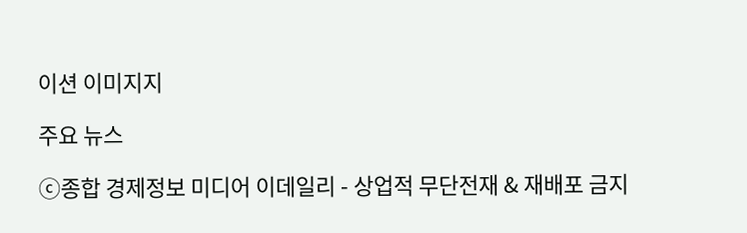이션 이미지지

주요 뉴스

ⓒ종합 경제정보 미디어 이데일리 - 상업적 무단전재 & 재배포 금지